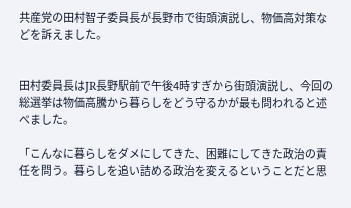共産党の田村智子委員長が長野市で街頭演説し、物価高対策などを訴えました。


田村委員長はJR長野駅前で午後4時すぎから街頭演説し、今回の総選挙は物価高騰から暮らしをどう守るかが最も問われると述べました。

「こんなに暮らしをダメにしてきた、困難にしてきた政治の責任を問う。暮らしを追い詰める政治を変えるということだと思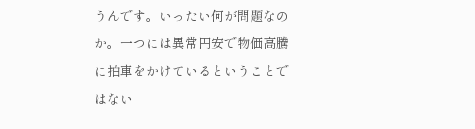うんです。いったい何が問題なのか。一つには異常円安で物価高騰に拍車をかけているということではない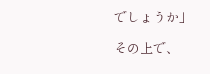でしょうか」

その上で、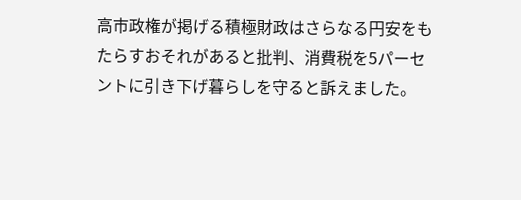高市政権が掲げる積極財政はさらなる円安をもたらすおそれがあると批判、消費税を5パーセントに引き下げ暮らしを守ると訴えました。